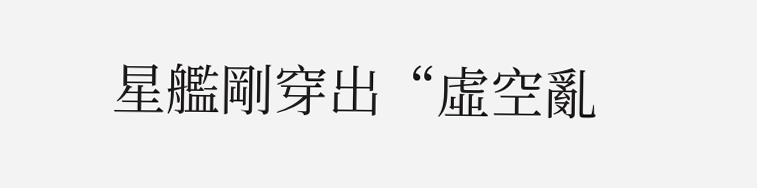星艦剛穿出“虛空亂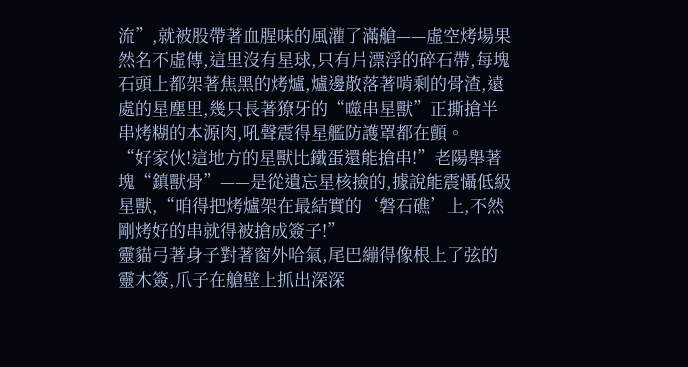流”,就被股帶著血腥味的風灌了滿艙——虛空烤場果然名不虛傳,這里沒有星球,只有片漂浮的碎石帶,每塊石頭上都架著焦黑的烤爐,爐邊散落著啃剩的骨渣,遠處的星塵里,幾只長著獠牙的“噬串星獸”正撕搶半串烤糊的本源肉,吼聲震得星艦防護罩都在顫。
“好家伙!這地方的星獸比鐵蛋還能搶串!”老陽舉著塊“鎮獸骨”——是從遺忘星核撿的,據說能震懾低級星獸,“咱得把烤爐架在最結實的‘磐石礁’上,不然剛烤好的串就得被搶成簽子!”
靈貓弓著身子對著窗外哈氣,尾巴繃得像根上了弦的靈木簽,爪子在艙壁上抓出深深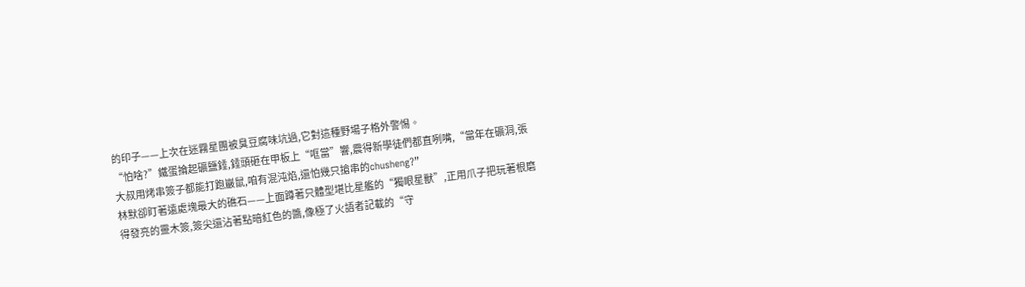的印子——上次在迷霧星團被臭豆腐味坑過,它對這種野場子格外警惕。
“怕啥?”鐵蛋掄起礦鹽錘,錘頭砸在甲板上“哐當”響,震得新學徒們都直咧嘴,“當年在礦洞,張大叔用烤串簽子都能打跑巖鼠,咱有混沌焰,還怕幾只搶串的chusheng?”
林默卻盯著遠處塊最大的礁石——上面蹲著只體型堪比星艦的“獨眼星獸”,正用爪子把玩著根磨得發亮的靈木簽,簽尖還沾著點暗紅色的醬,像極了火語者記載的“守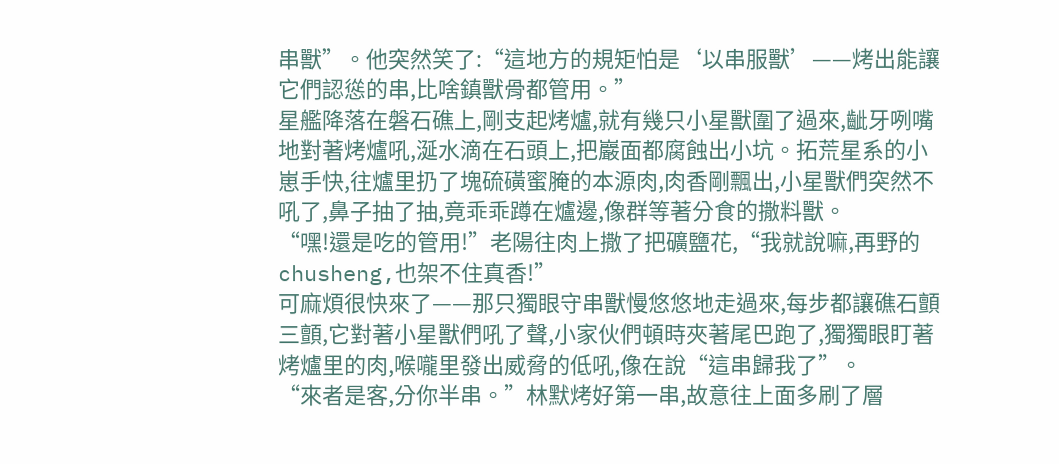串獸”。他突然笑了:“這地方的規矩怕是‘以串服獸’——烤出能讓它們認慫的串,比啥鎮獸骨都管用。”
星艦降落在磐石礁上,剛支起烤爐,就有幾只小星獸圍了過來,齜牙咧嘴地對著烤爐吼,涎水滴在石頭上,把巖面都腐蝕出小坑。拓荒星系的小崽手快,往爐里扔了塊硫磺蜜腌的本源肉,肉香剛飄出,小星獸們突然不吼了,鼻子抽了抽,竟乖乖蹲在爐邊,像群等著分食的撒料獸。
“嘿!還是吃的管用!”老陽往肉上撒了把礦鹽花,“我就說嘛,再野的chusheng,也架不住真香!”
可麻煩很快來了——那只獨眼守串獸慢悠悠地走過來,每步都讓礁石顫三顫,它對著小星獸們吼了聲,小家伙們頓時夾著尾巴跑了,獨獨眼盯著烤爐里的肉,喉嚨里發出威脅的低吼,像在說“這串歸我了”。
“來者是客,分你半串。”林默烤好第一串,故意往上面多刷了層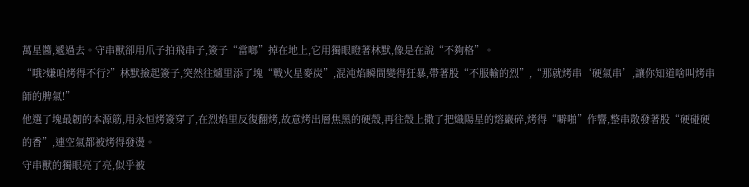萬星醬,遞過去。守串獸卻用爪子拍飛串子,簽子“當啷”掉在地上,它用獨眼瞪著林默,像是在說“不夠格”。
“哦?嫌咱烤得不行?”林默撿起簽子,突然往爐里添了塊“戰火星麥炭”,混沌焰瞬間變得狂暴,帶著股“不服輸的烈”,“那就烤串‘硬氣串’,讓你知道啥叫烤串師的脾氣!”
他選了塊最韌的本源筋,用永恒烤簽穿了,在烈焰里反復翻烤,故意烤出層焦黑的硬殼,再往殼上撒了把熾陽星的熔巖碎,烤得“噼啪”作響,整串散發著股“硬碰硬的香”,連空氣都被烤得發燙。
守串獸的獨眼亮了亮,似乎被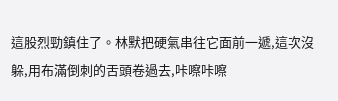這股烈勁鎮住了。林默把硬氣串往它面前一遞,這次沒躲,用布滿倒刺的舌頭卷過去,咔嚓咔嚓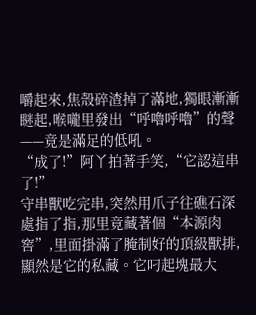嚼起來,焦殼碎渣掉了滿地,獨眼漸漸瞇起,喉嚨里發出“呼嚕呼嚕”的聲——竟是滿足的低吼。
“成了!”阿丫拍著手笑,“它認這串了!”
守串獸吃完串,突然用爪子往礁石深處指了指,那里竟藏著個“本源肉窖”,里面掛滿了腌制好的頂級獸排,顯然是它的私藏。它叼起塊最大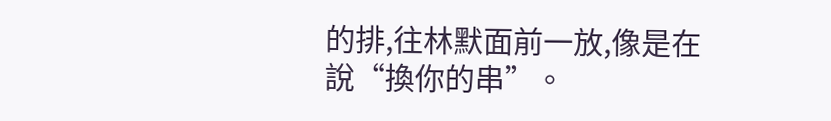的排,往林默面前一放,像是在說“換你的串”。